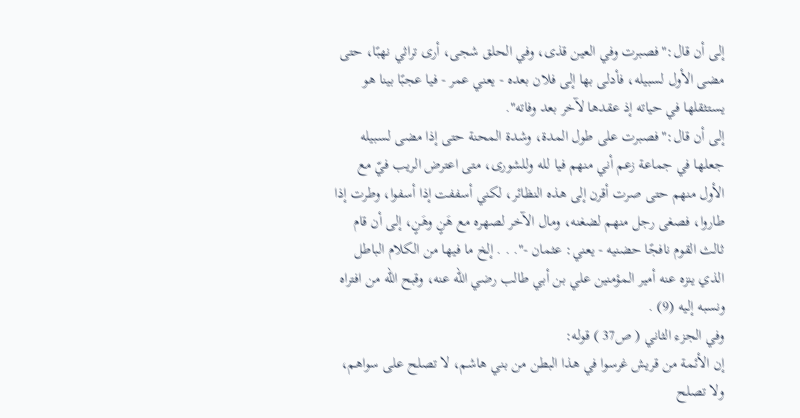إلى أن قال:"فصبرت وفي العين قذى، وفي الحلق شجى، أرى تراثي نهبًا، حتى مضى الأول لسبيله، فأدلى بها إلى فلان بعده - يعني عمر - فيا عجبًا بينا هو يستثقلها في حياته إذ عقدها لآخر بعد وفاته".
إلى أن قال:"فصبرت على طول المدة، وشدة المحنة حتى إذا مضى لسبيله جعلها في جماعة زعم أني منهم فيا لله وللشورى، متى اعترض الريب فيّ مع الأول منهم حتى صرت أقرن إلى هذه النظائر، لكني أسففت إذا أسفوا، وطرت إذا طاروا، فصغى رجل منهم لضغنه، ومال الآخر لصهره مع هَنٍ وهَنٍ، إلى أن قام ثالث القوم نافجًا حضنيه - يعني: عثمان -". . . إلخ ما فيها من الكلام الباطل الذي ينزه عنه أمير المؤمنين علي بن أبي طالب رضي الله عنه، وقبح الله من افتراه ونسبه إليه (9) .
وفي الجزء الثاني ( ص37 ) قوله:
إن الأئمة من قريش غرسوا في هذا البطن من بني هاشم، لا تصلح على سواهم، ولا تصلح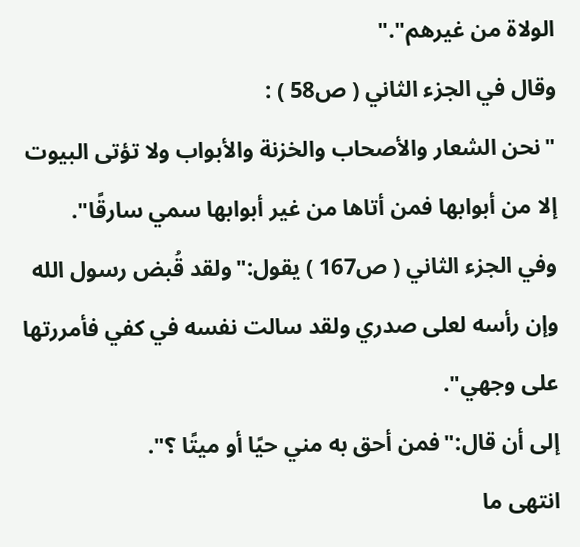الولاة من غيرهم"."
وقال في الجزء الثاني ( ص58 ) :
"نحن الشعار والأصحاب والخزنة والأبواب ولا تؤتى البيوت إلا من أبوابها فمن أتاها من غير أبوابها سمي سارقًا".
وفي الجزء الثاني ( ص167 ) يقول:"ولقد قُبض رسول الله وإن رأسه لعلى صدري ولقد سالت نفسه في كفي فأمررتها على وجهي".
إلى أن قال:"فمن أحق به مني حيًا أو ميتًا ؟".
انتهى ما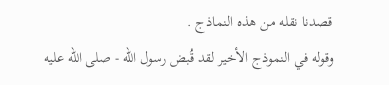قصدنا نقله من هذه النماذج .
وقوله في النموذج الأخير لقد قُبض رسول الله - صلى الله عليه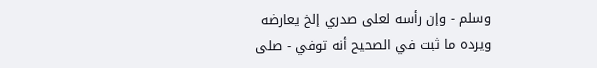وسلم - وإن رأسه لعلى صدري إلخ يعارضه ويرده ما ثبت في الصحيح أنه توفي - صلى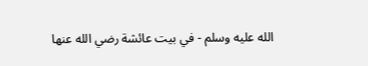الله عليه وسلم - في بيت عائشة رضي الله عنها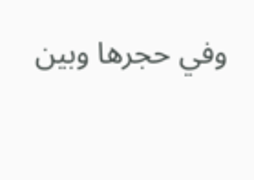وفي حجرها وبين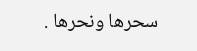سحرها ونحرها .